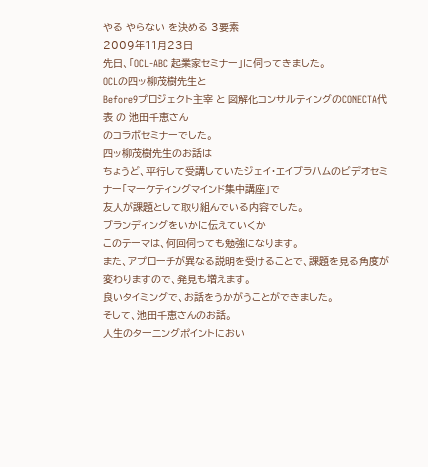やる やらない を決める 3要素
2009年11月23日
先日、「OCL-ABC 起業家セミナー」に伺ってきました。
OCLの四ッ柳茂樹先生と
Before9プロジェクト主宰 と 図解化コンサルティングのCONECTA代表 の 池田千恵さん
のコラボセミナーでした。
四ッ柳茂樹先生のお話は
ちょうど、平行して受講していたジェイ・エイブラハムのビデオセミナー「マーケティングマインド集中講座」で
友人が課題として取り組んでいる内容でした。
ブランディングをいかに伝えていくか
このテーマは、何回伺っても勉強になります。
また、アプローチが異なる説明を受けることで、課題を見る角度が変わりますので、発見も増えます。
良いタイミングで、お話をうかがうことができました。
そして、池田千恵さんのお話。
人生のターニングポイントにおい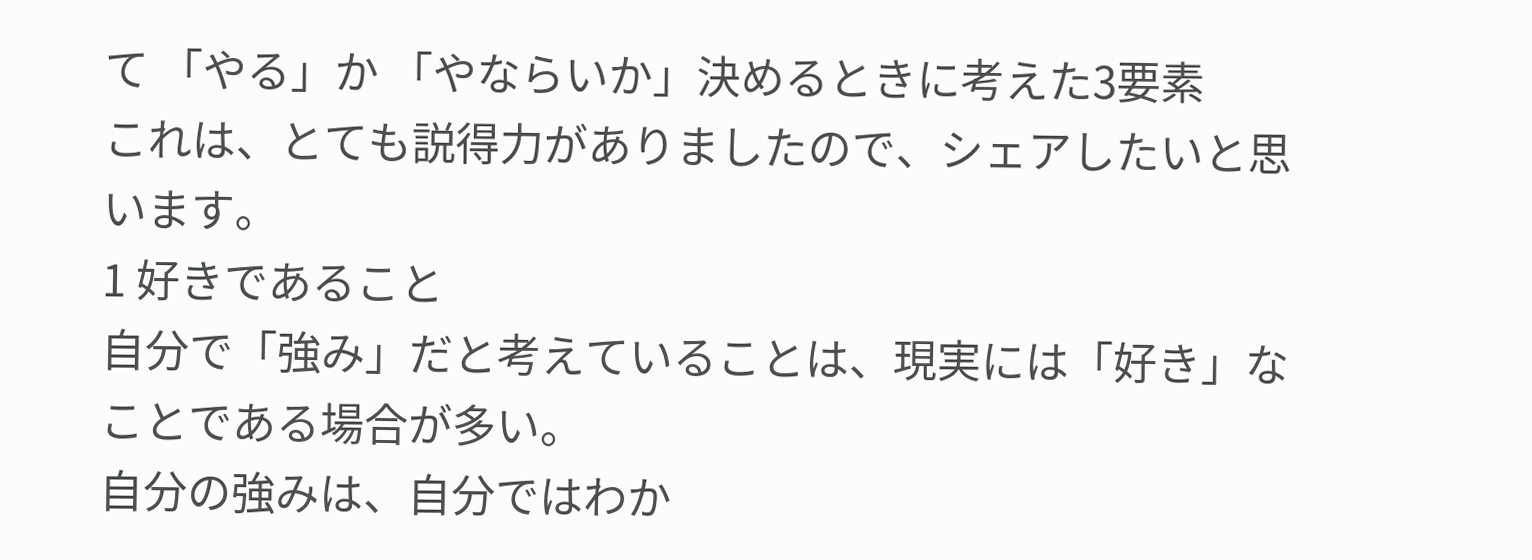て 「やる」か 「やならいか」決めるときに考えた3要素
これは、とても説得力がありましたので、シェアしたいと思います。
1 好きであること
自分で「強み」だと考えていることは、現実には「好き」なことである場合が多い。
自分の強みは、自分ではわか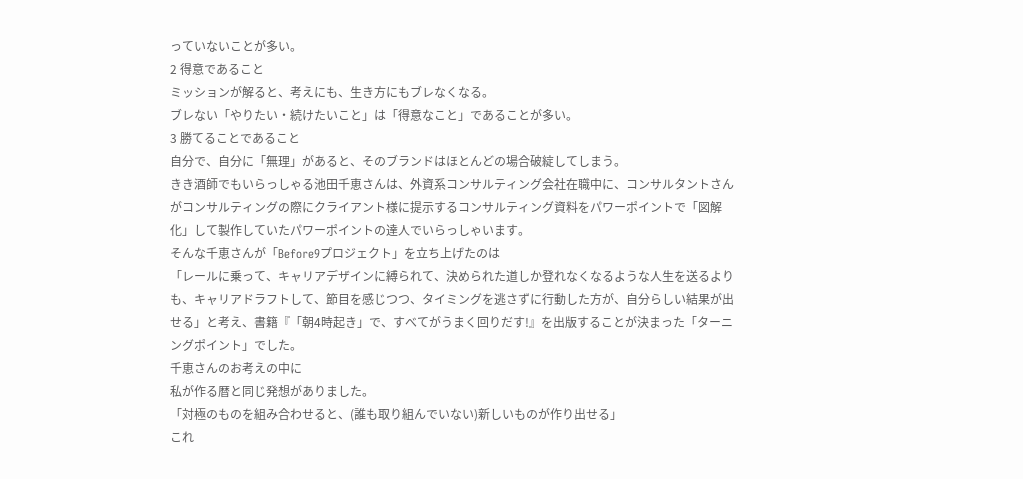っていないことが多い。
2 得意であること
ミッションが解ると、考えにも、生き方にもブレなくなる。
ブレない「やりたい・続けたいこと」は「得意なこと」であることが多い。
3 勝てることであること
自分で、自分に「無理」があると、そのブランドはほとんどの場合破綻してしまう。
きき酒師でもいらっしゃる池田千恵さんは、外資系コンサルティング会社在職中に、コンサルタントさんがコンサルティングの際にクライアント様に提示するコンサルティング資料をパワーポイントで「図解化」して製作していたパワーポイントの達人でいらっしゃいます。
そんな千恵さんが「Before9プロジェクト」を立ち上げたのは
「レールに乗って、キャリアデザインに縛られて、決められた道しか登れなくなるような人生を送るよりも、キャリアドラフトして、節目を感じつつ、タイミングを逃さずに行動した方が、自分らしい結果が出せる」と考え、書籍『「朝4時起き」で、すべてがうまく回りだす!』を出版することが決まった「ターニングポイント」でした。
千恵さんのお考えの中に
私が作る暦と同じ発想がありました。
「対極のものを組み合わせると、(誰も取り組んでいない)新しいものが作り出せる」
これ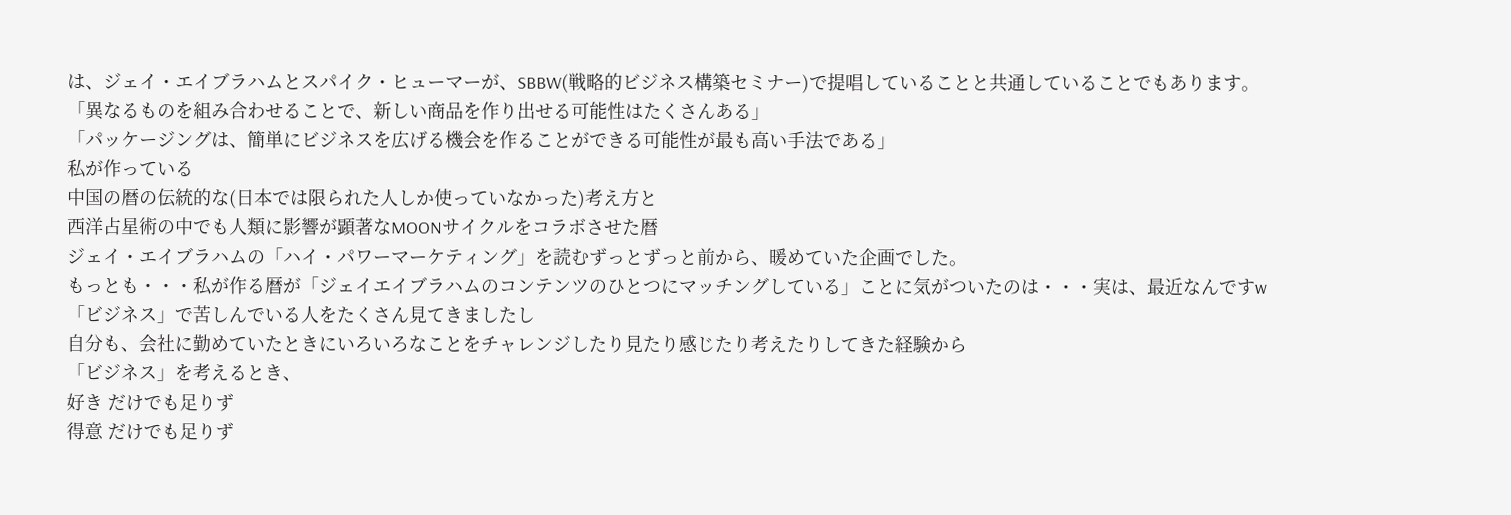は、ジェイ・エイブラハムとスパイク・ヒューマーが、SBBW(戦略的ビジネス構築セミナー)で提唱していることと共通していることでもあります。
「異なるものを組み合わせることで、新しい商品を作り出せる可能性はたくさんある」
「パッケージングは、簡単にビジネスを広げる機会を作ることができる可能性が最も高い手法である」
私が作っている
中国の暦の伝統的な(日本では限られた人しか使っていなかった)考え方と
西洋占星術の中でも人類に影響が顕著なMOONサイクルをコラボさせた暦
ジェイ・エイブラハムの「ハイ・パワーマーケティング」を読むずっとずっと前から、暖めていた企画でした。
もっとも・・・私が作る暦が「ジェイエイブラハムのコンテンツのひとつにマッチングしている」ことに気がついたのは・・・実は、最近なんですw
「ビジネス」で苦しんでいる人をたくさん見てきましたし
自分も、会社に勤めていたときにいろいろなことをチャレンジしたり見たり感じたり考えたりしてきた経験から
「ビジネス」を考えるとき、
好き だけでも足りず
得意 だけでも足りず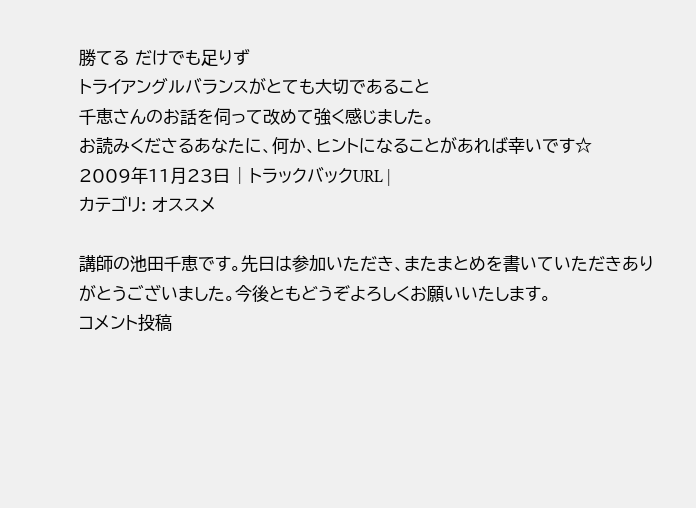勝てる だけでも足りず
トライアングルバランスがとても大切であること
千恵さんのお話を伺って改めて強く感じました。
お読みくださるあなたに、何か、ヒントになることがあれば幸いです☆
2009年11月23日 | トラックバックURL |
カテゴリ: オススメ

講師の池田千恵です。先日は参加いただき、またまとめを書いていただきありがとうございました。今後ともどうぞよろしくお願いいたします。
コメント投稿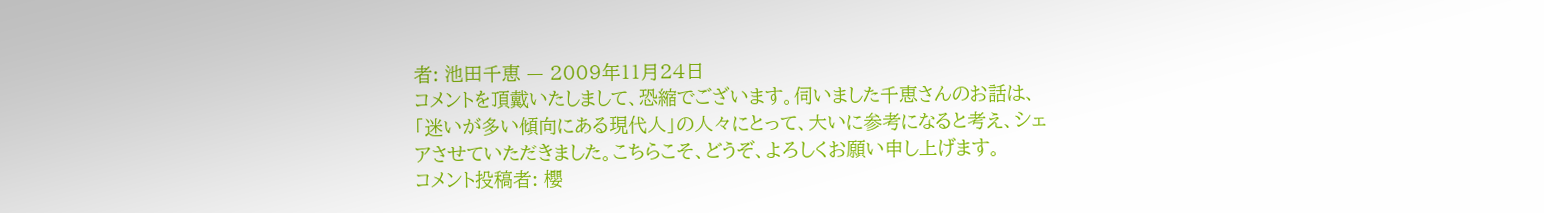者: 池田千恵 — 2009年11月24日
コメントを頂戴いたしまして、恐縮でございます。伺いました千恵さんのお話は、「迷いが多い傾向にある現代人」の人々にとって、大いに参考になると考え、シェアさせていただきました。こちらこそ、どうぞ、よろしくお願い申し上げます。
コメント投稿者: 櫻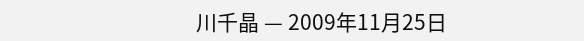川千晶 — 2009年11月25日